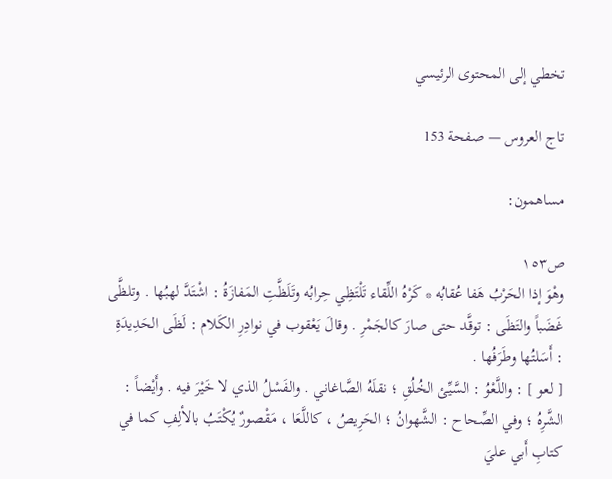تخطي إلى المحتوى الرئيسي

تاج العروس — صفحة 153

مساهمون:

ص١٥٣
وهْوَ إذا الحَرْبُ هَفا عُقابُه * كَرْهُ اللِّقاء تَلْتَظِي حِرابُه وتَلَظَّتِ المَفازَةُ : اشْتَدَّ لهبُها . وتلظَّى غَضَباً والتَظَى : توقَّد حتى صارَ كالجَمْرِ . وقالَ يَعْقوب في نوادِرِ الكَلام : لَظَى الحَدِيدَةِ : أَسَلتُها وطَرَفُها .
[ لعو ] : واللَّعْوُ : السَّيِّئ الخُلُقِ ؛ نقلَهُ الصَّاغاني . والفَسْلُ الذي لا خَيْرَ فيه . وأَيْضاً : الشَّرِهُ ؛ وفي الصِّحاح : الشَّهوانُ ؛ الحَرِيصُ ، كاللَّعَا ، مَقْصورٌ يُكْتَبُ بالألِفِ كما في كتابِ أَبي عليَ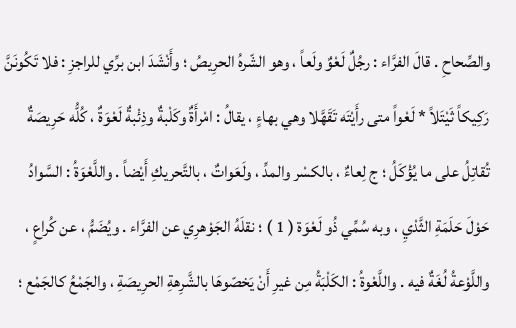والصِّحاحِ . قالَ الفرَّاء : رجُلٌ لَعْوٌ ولَعاً ، وهو الشّرهُ الحرِيصُ ؛ وأَنْشَدَ ابن برِّي للراجزِ : فلا تَكُونَنَّ رَكِيكاً ثَيْتَلاً * لَعْواً متى رأَيْتَه تَقَهَّلا وهي بهاءٍ ، يقالُ : امْرأَةٌ وكَلْبةٌ وذِئْبةٌ لَعْوَةٌ ، كُلُّه حَرِيصَةٌ تُقاتِلُ على ما يُؤْكَلُ ؛ ج لِعاءٌ ، بالكسْر والمدِّ ، ولَعَواتٌ ، بالتَّحريكِ أَيْضاً . واللَّعْوَةُ : السَّوادُ حَوْلَ حَلَمَةِ الثَّدْيِ ، وبه سُمِّي ذُو لَعْوَة ( 1 ) ؛ نقلَهُ الجَوْهرِي عن الفرَّاء . ويُضَمُّ ، عن كُراعٍ ، واللَّوْعةُ لُغَةٌ فيه . واللَّعْوةُ : الكَلْبَةُ مِن غيرِ أَنْ يَخصّوهَا بالشَّرِهةِ الحرِيصَةِ ، والجَمْعُ كالجَمْع ؛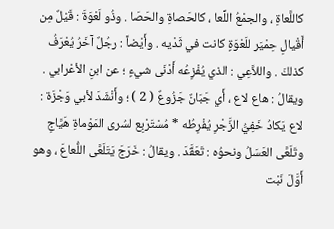كاللَّعاةِ ، والجمْعُ اللِّعا ، كالحَصاةِ والحَصَا . وذُو لَعْوَةَ : قَيْلٌ مِن أَقْيالِ حِمْيَر للَعْوَةٍ كانت في ثَدْيه . وأَيْضاً : رجُلٌ آخَرُ يُعْرَفُ كذلكَ . واللاَّعِي : الذي يُفْزِعُه أَدْنَى شيءٍ ؛ عن ابنِ الأعْرابي . ويقالُ : هاع لاع ، أَي جَبَانٌ جَزُوعٌ ( 2 ) ؛ وأَنْشَدَ لأبي وَجْزَة : لاع يَكادُ خَفِيُّ الزَّجْرِ يُفْرِطُه * مُسْتَرْبِع لسُرى المَوْماةِ هَيَّاجِ وتَلَعَّى العَسَلُ ونحوُه : تَعَقَّدَ . ويقالُ : خَرَجَ يَتَلَعَّى اللُّعاعَ ، وهو أَوَّلَ نَبْت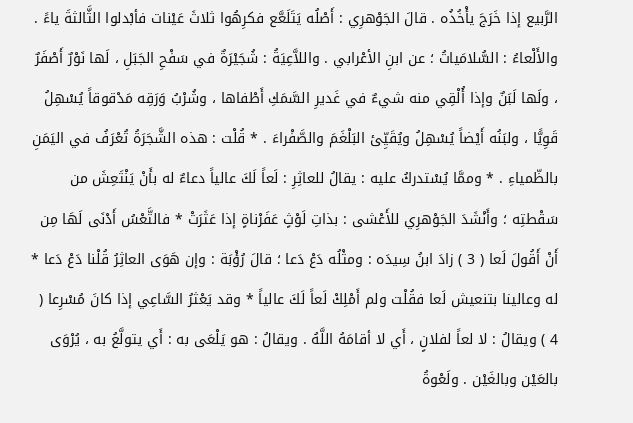الرَّبيع إذا خَرَجَ يأْخُذُه . قالَ الجَوْهرِي : أَصْلُه يَتَلَعَّع فكرِهُوا ثلاثَ عَيْنات فأبْدلوا الثَّالثةَ ياءً . والأَلْعاءُ : السُّلامَياتُ ؛ عن ابنِ الأعْرابي . واللاَّعِيَةُ : شُجَيْرَةٌ في سَفْحِ الجَبَلِ ، لَها نَوْرٌ أَصْفَرٌ ، ولَها لَبَنٌ وإذا أُلْقِي منه شيءٌ في غَديرِ السَّمَكِ أَطْفاها ، وشُرْبُ وَرَقِه مَدْقوقاً يُسْهِلُ قَوِيًّا ، ولبَنُه أَيْضاً يُسْهِلُ ويُقَيِّئ البَلْغَمَ والصَّفْراءَ . * قُلْت : هذه الشَّجَرَةُ تُعْرَفُ في اليَمَنِ بالظّمياءِ . * وممَّا يُسْتدركُ عليه : يقالُ للعاثِرِ : لَعاً لَكَ عالياً دعاءٌ له بأَنْ يَنْتَعِشَ من سَقْطتِه ؛ وأَنْشَدَ الجَوْهرِي للأَعْشى : بذاتِ لَوْثٍ عَفَرْناةٍ إذا عَثَرَتْ * فالتَّعْسُ أَدْنَى لَهَا مِن أَنْ أَقُولَ لَعا ( 3 ) زادَ ابنُ سِيدَه : ومثْلُه دَعْ دَعا ؛ قالَ رُؤْبَة : وإن هَوَى العاثِرُ قُلْنا دَعْ دَعا * له وعالينا بتنعيش لَعا فقُلْت ولم أَمْلِكْ لَعاً لَكَ عالياً * وقد يَعْثرُ السَّاعِي إذا كانَ مُسْرِعا ( 4 ) ويقالُ : لا لعاً لفلانٍ ، أَي لا أقامَهُ اللَّهُ . ويقالُ : هو يَلْعَى به : أَي يتولَّعُ به ، يُرْوَى بالعَيْن وبالغَيْن . ولَعْوةُ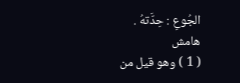الجُوعِ : حِدَّتهُ .
هامش
( 1 ) وهو قيل من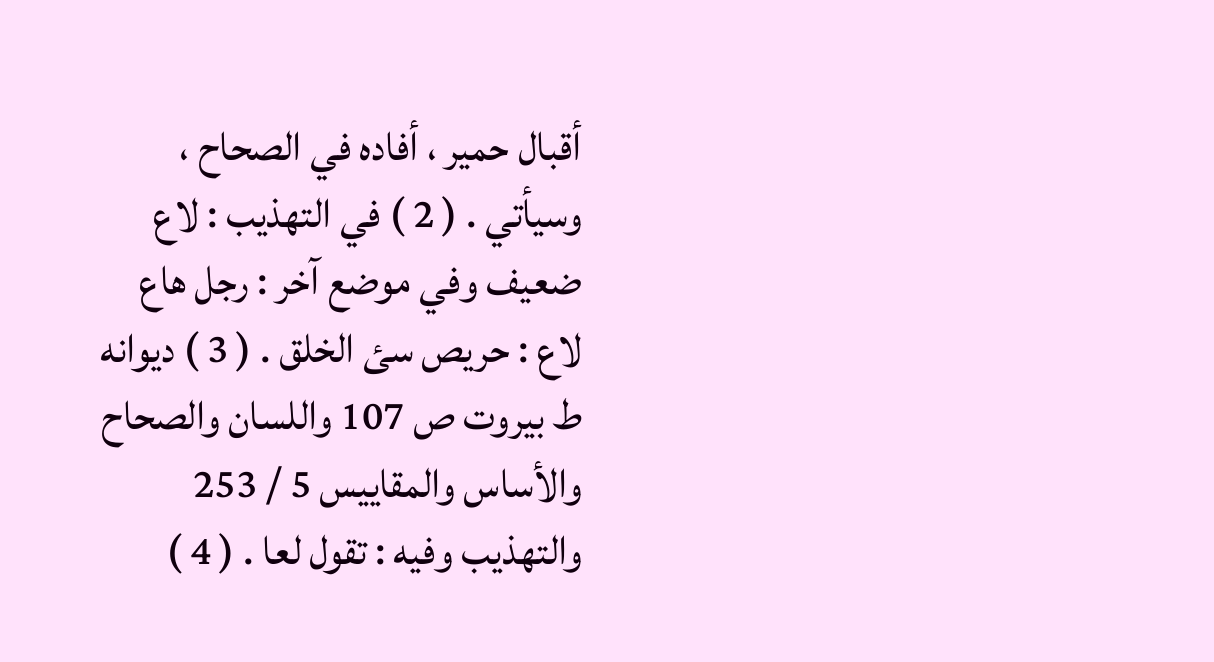أقبال حمير ، أفاده في الصحاح ، وسيأتي . ( 2 ) في التهذيب : لاع ضعيف وفي موضع آخر : رجل هاع لاع : حريص سئ الخلق . ( 3 ) ديوانه ط بيروت ص 107 واللسان والصحاح والأساس والمقاييس 5 / 253 والتهذيب وفيه : تقول لعا . ( 4 )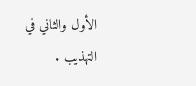الأول والثاني في التهذيب .